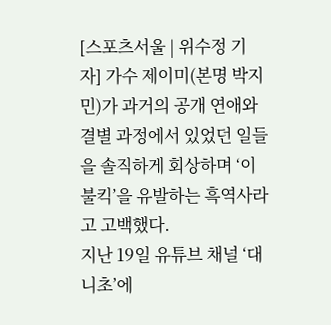[스포츠서울 | 위수정 기자] 가수 제이미(본명 박지민)가 과거의 공개 연애와 결별 과정에서 있었던 일들을 솔직하게 회상하며 ‘이불킥’을 유발하는 흑역사라고 고백했다.
지난 19일 유튜브 채널 ‘대니초’에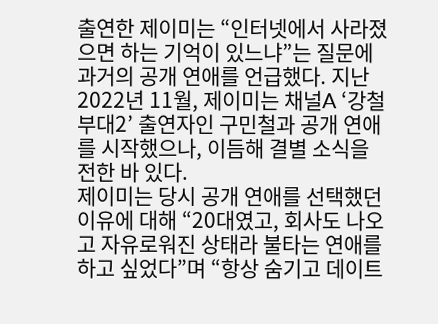출연한 제이미는 “인터넷에서 사라졌으면 하는 기억이 있느냐”는 질문에 과거의 공개 연애를 언급했다. 지난 2022년 11월, 제이미는 채널A ‘강철부대2’ 출연자인 구민철과 공개 연애를 시작했으나, 이듬해 결별 소식을 전한 바 있다.
제이미는 당시 공개 연애를 선택했던 이유에 대해 “20대였고, 회사도 나오고 자유로워진 상태라 불타는 연애를 하고 싶었다”며 “항상 숨기고 데이트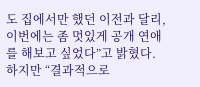도 집에서만 했던 이전과 달리, 이번에는 좀 멋있게 공개 연애를 해보고 싶었다”고 밝혔다. 하지만 “결과적으로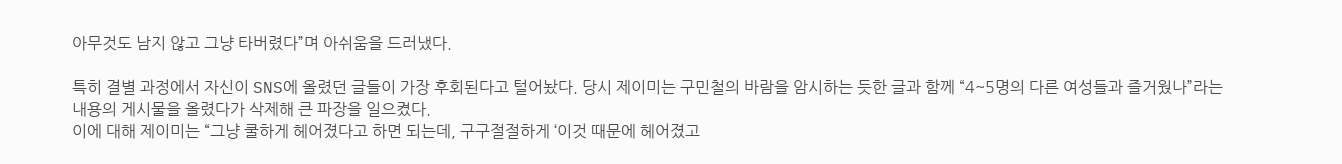아무것도 남지 않고 그냥 타버렸다”며 아쉬움을 드러냈다.

특히 결별 과정에서 자신이 SNS에 올렸던 글들이 가장 후회된다고 털어놨다. 당시 제이미는 구민철의 바람을 암시하는 듯한 글과 함께 “4~5명의 다른 여성들과 즐거웠나”라는 내용의 게시물을 올렸다가 삭제해 큰 파장을 일으켰다.
이에 대해 제이미는 “그냥 쿨하게 헤어졌다고 하면 되는데, 구구절절하게 ‘이것 때문에 헤어졌고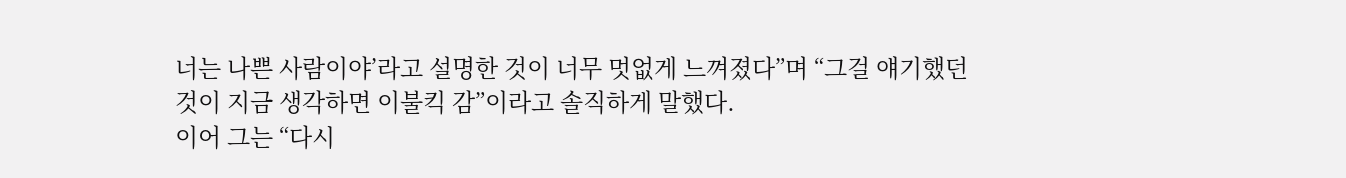너는 나쁜 사람이야’라고 설명한 것이 너무 멋없게 느껴졌다”며 “그걸 얘기했던 것이 지금 생각하면 이불킥 감”이라고 솔직하게 말했다.
이어 그는 “다시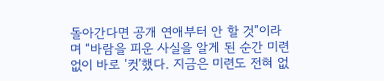돌아간다면 공개 연애부터 안 할 것”이라며 “바람을 피운 사실을 알게 된 순간 미련 없이 바로 ‘컷’했다. 지금은 미련도 전혀 없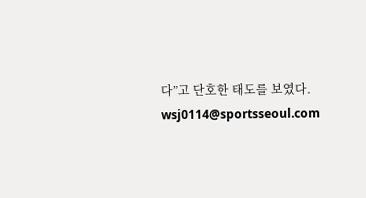다”고 단호한 태도를 보였다. wsj0114@sportsseoul.com